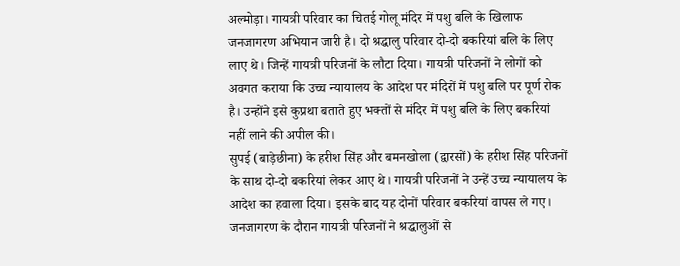अल्मोड़ा। गायत्री परिवार का चितई गोलू मंदिर में पशु बलि के खिलाफ जनजागरण अभियान जारी है। दो श्रद्धालु परिवार दो-दो बकरियां बलि के लिए लाए थे। जिन्हें गायत्री परिजनों के लौटा दिया। गायत्री परिजनों ने लोगों को अवगत कराया कि उच्च न्यायालय के आदेश पर मंदिरों में पशु बलि पर पूर्ण रोक है। उन्होंने इसे कुप्रथा बताते हुए भक्तों से मंदिर में पशु बलि के लिए बकरियां नहीं लाने की अपील की।
सुपई (बाड़ेछीना) के हरीश सिंह और बमनखोला (द्वारसों) के हरीश सिंह परिजनों के साथ दो-दो बकरियां लेकर आए थे। गायत्री परिजनों ने उन्हें उच्च न्यायालय के आदेश का हवाला दिया। इसके बाद यह दोनों परिवार बकरियां वापस ले गए। जनजागरण के दौरान गायत्री परिजनों ने श्रद्धालुओं से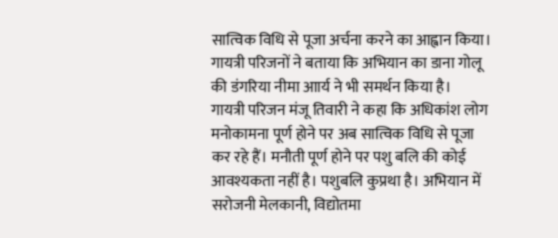सात्विक विधि से पूजा अर्चना करने का आह्वान किया। गायत्री परिजनों ने बताया कि अभियान का डाना गोलू की डंगरिया नीमा आार्य ने भी समर्थन किया है।
गायत्री परिजन मंजू तिवारी ने कहा कि अधिकांश लोग मनोकामना पूर्ण होने पर अब सात्विक विधि से पूजा कर रहे हैं। मनौती पूर्ण होने पर पशु बलि की कोई आवश्यकता नहीं है। पशुबलि कुप्रथा है। अभियान में सरोजनी मेलकानी, विद्योतमा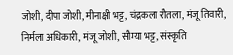जोशी, दीपा जोशी, मीनाक्षी भट्ट, चंद्रकला रौतला, मंजू तिवारी, निर्मला अधिकारी, मंजू जोशी, सौम्या भट्ट, संस्कृति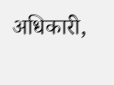अधिकारी,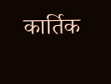कार्तिक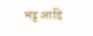भट्ट आदि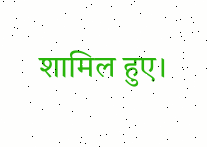शामिल हुए।